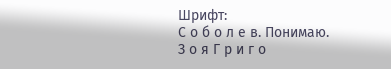Шрифт:
С о б о л е в. Понимаю.
З о я Г р и г о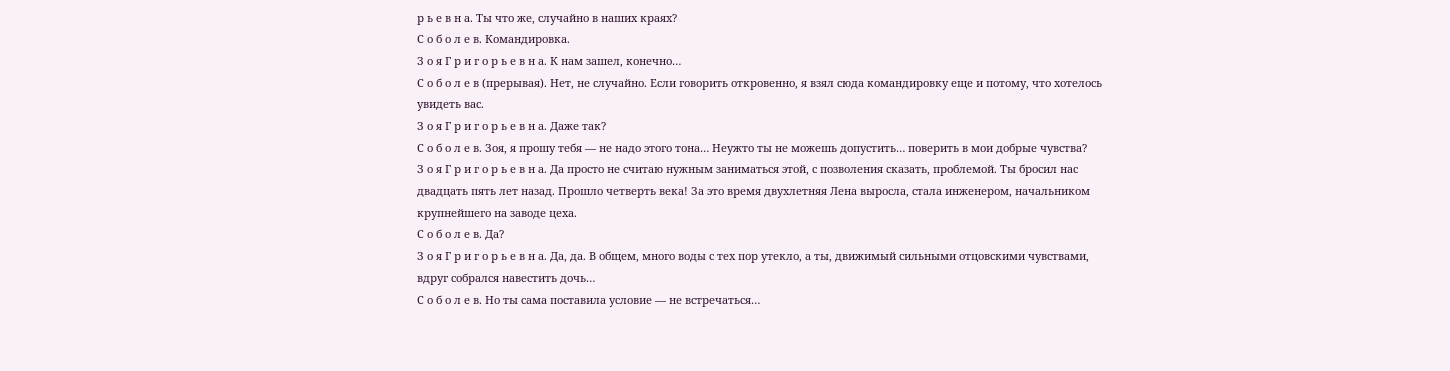р ь е в н а. Ты что же, случайно в наших краях?
С о б о л е в. Командировка.
З о я Г р и г о р ь е в н а. К нам зашел, конечно…
С о б о л е в (прерывая). Нет, не случайно. Если говорить откровенно, я взял сюда командировку еще и потому, что хотелось увидеть вас.
З о я Г р и г о р ь е в н а. Даже так?
С о б о л е в. Зоя, я прошу тебя — не надо этого тона… Неужто ты не можешь допустить… поверить в мои добрые чувства?
З о я Г р и г о р ь е в н а. Да просто не считаю нужным заниматься этой, с позволения сказать, проблемой. Ты бросил нас двадцать пять лет назад. Прошло четверть века! За это время двухлетняя Лена выросла, стала инженером, начальником крупнейшего на заводе цеха.
С о б о л е в. Да?
З о я Г р и г о р ь е в н а. Да, да. В общем, много воды с тех пор утекло, а ты, движимый сильными отцовскими чувствами, вдруг собрался навестить дочь…
С о б о л е в. Но ты сама поставила условие — не встречаться…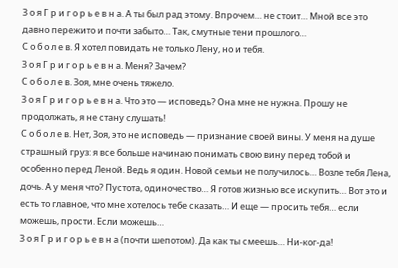З о я Г р и г о р ь е в н а. А ты был рад этому. Впрочем… не стоит… Мной все это давно пережито и почти забыто… Так, смутные тени прошлого…
С о б о л е в. Я хотел повидать не только Лену, но и тебя.
З о я Г р и г о р ь е в н а. Меня? Зачем?
С о б о л е в. Зоя, мне очень тяжело.
З о я Г р и г о р ь е в н а. Что это — исповедь? Она мне не нужна. Прошу не продолжать, я не стану слушать!
С о б о л е в. Нет, Зоя, это не исповедь — признание своей вины. У меня на душе страшный груз: я все больше начинаю понимать свою вину перед тобой и особенно перед Леной. Ведь я один. Новой семьи не получилось… Возле тебя Лена, дочь. А у меня что? Пустота, одиночество… Я готов жизнью все искупить… Вот это и есть то главное, что мне хотелось тебе сказать… И еще — просить тебя… если можешь, прости. Если можешь…
З о я Г р и г о р ь е в н а (почти шепотом). Да как ты смеешь… Ни-ког-да!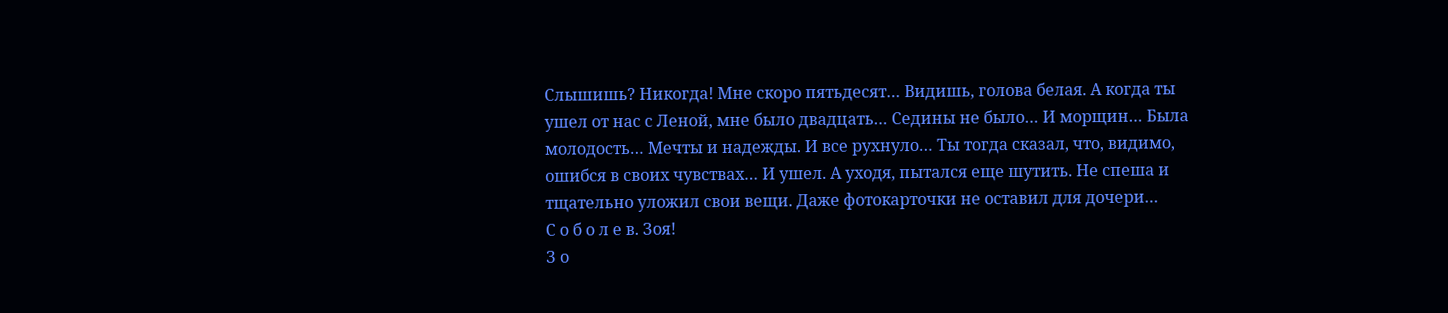Слышишь? Никогда! Мне скоро пятьдесят… Видишь, голова белая. А когда ты ушел от нас с Леной, мне было двадцать… Седины не было… И морщин… Была молодость… Мечты и надежды. И все рухнуло… Ты тогда сказал, что, видимо, ошибся в своих чувствах… И ушел. А уходя, пытался еще шутить. Не спеша и тщательно уложил свои вещи. Даже фотокарточки не оставил для дочери…
С о б о л е в. Зоя!
З о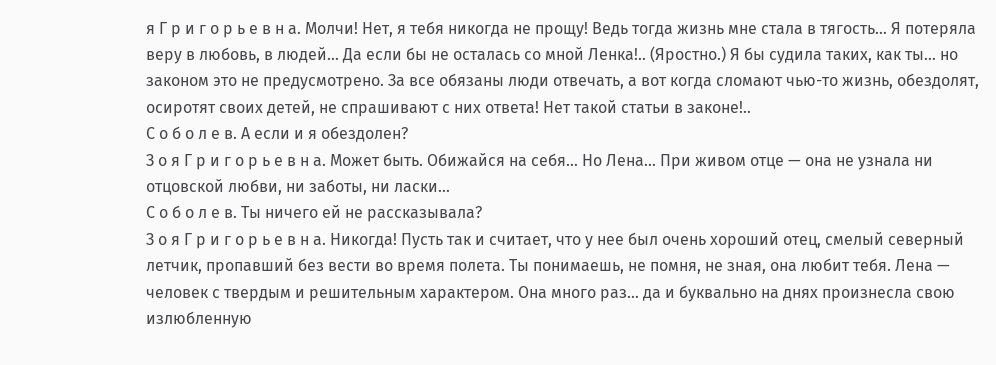я Г р и г о р ь е в н а. Молчи! Нет, я тебя никогда не прощу! Ведь тогда жизнь мне стала в тягость… Я потеряла веру в любовь, в людей… Да если бы не осталась со мной Ленка!.. (Яростно.) Я бы судила таких, как ты… но законом это не предусмотрено. За все обязаны люди отвечать, а вот когда сломают чью-то жизнь, обездолят, осиротят своих детей, не спрашивают с них ответа! Нет такой статьи в законе!..
С о б о л е в. А если и я обездолен?
З о я Г р и г о р ь е в н а. Может быть. Обижайся на себя… Но Лена… При живом отце — она не узнала ни отцовской любви, ни заботы, ни ласки…
С о б о л е в. Ты ничего ей не рассказывала?
З о я Г р и г о р ь е в н а. Никогда! Пусть так и считает, что у нее был очень хороший отец, смелый северный летчик, пропавший без вести во время полета. Ты понимаешь, не помня, не зная, она любит тебя. Лена — человек с твердым и решительным характером. Она много раз… да и буквально на днях произнесла свою излюбленную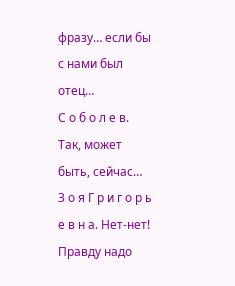фразу… если бы с нами был отец…
С о б о л е в. Так, может быть, сейчас…
З о я Г р и г о р ь е в н а. Нет-нет! Правду надо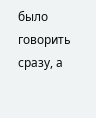было говорить сразу, а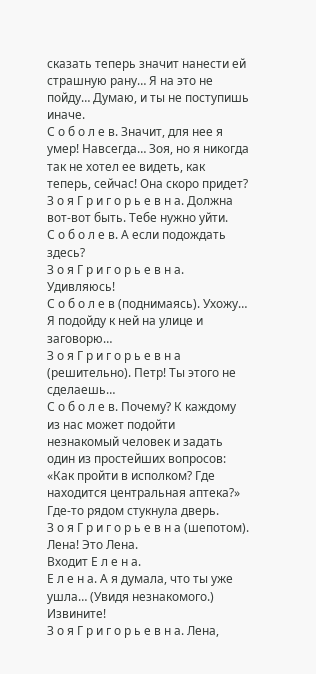сказать теперь значит нанести ей страшную рану… Я на это не пойду… Думаю, и ты не поступишь иначе.
С о б о л е в. Значит, для нее я умер! Навсегда… Зоя, но я никогда так не хотел ее видеть, как теперь, сейчас! Она скоро придет?
З о я Г р и г о р ь е в н а. Должна вот-вот быть. Тебе нужно уйти.
С о б о л е в. А если подождать здесь?
З о я Г р и г о р ь е в н а. Удивляюсь!
С о б о л е в (поднимаясь). Ухожу… Я подойду к ней на улице и заговорю…
З о я Г р и г о р ь е в н а (решительно). Петр! Ты этого не сделаешь…
С о б о л е в. Почему? К каждому из нас может подойти незнакомый человек и задать один из простейших вопросов: «Как пройти в исполком? Где находится центральная аптека?»
Где-то рядом стукнула дверь.
З о я Г р и г о р ь е в н а (шепотом). Лена! Это Лена.
Входит Е л е н а.
Е л е н а. А я думала, что ты уже ушла… (Увидя незнакомого.) Извините!
З о я Г р и г о р ь е в н а. Лена,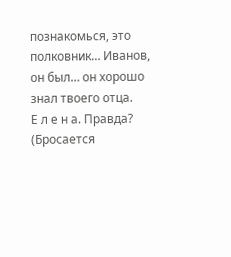познакомься, это полковник… Иванов, он был… он хорошо знал твоего отца.
Е л е н а. Правда? (Бросается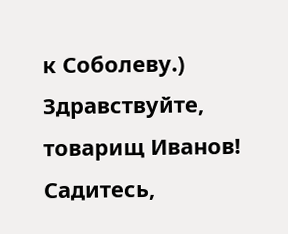к Соболеву.) Здравствуйте, товарищ Иванов! Садитесь,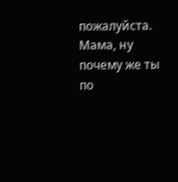пожалуйста. Мама, ну почему же ты по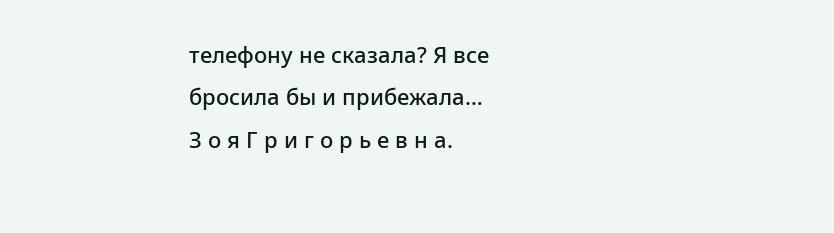телефону не сказала? Я все бросила бы и прибежала…
З о я Г р и г о р ь е в н а.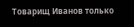Товарищ Иванов только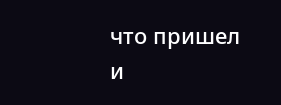что пришел и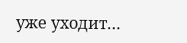уже уходит…